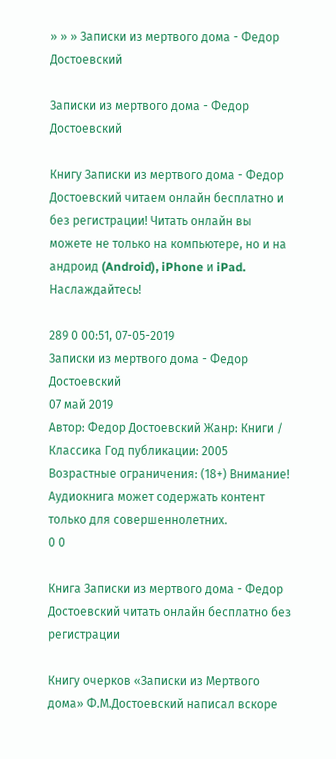» » » Записки из мертвого дома - Федор Достоевский

Записки из мертвого дома - Федор Достоевский

Книгу Записки из мертвого дома - Федор Достоевский читаем онлайн бесплатно и без регистрации! Читать онлайн вы можете не только на компьютере, но и на андроид (Android), iPhone и iPad. Наслаждайтесь!

289 0 00:51, 07-05-2019
Записки из мертвого дома - Федор Достоевский
07 май 2019
Автор: Федор Достоевский Жанр: Книги / Классика Год публикации: 2005 Возрастные ограничения: (18+) Внимание! Аудиокнига может содержать контент только для совершеннолетних.
0 0

Книга Записки из мертвого дома - Федор Достоевский читать онлайн бесплатно без регистрации

Книгу очерков «Записки из Мертвого дома» Ф.М.Достоевский написал вскоре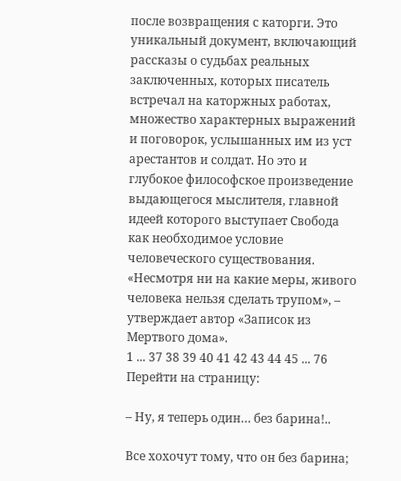после возвращения с каторги. Это уникальный документ, включающий рассказы о судьбах реальных заключенных, которых писатель встречал на каторжных работах, множество характерных выражений и поговорок, услышанных им из уст арестантов и солдат. Но это и глубокое философское произведение выдающегося мыслителя, главной идеей которого выступает Свобода как необходимое условие человеческого существования. «Несмотря ни на какие меры, живого человека нельзя сделать трупом», – утверждает автор «Записок из Мертвого дома».
1 ... 37 38 39 40 41 42 43 44 45 ... 76
Перейти на страницу:

– Ну, я теперь один… без барина!..

Все хохочут тому, что он без барина;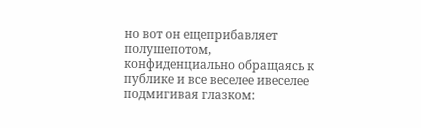но вот он ещеприбавляет полушепотом, конфиденциально обращаясь к публике и все веселее ивеселее подмигивая глазком: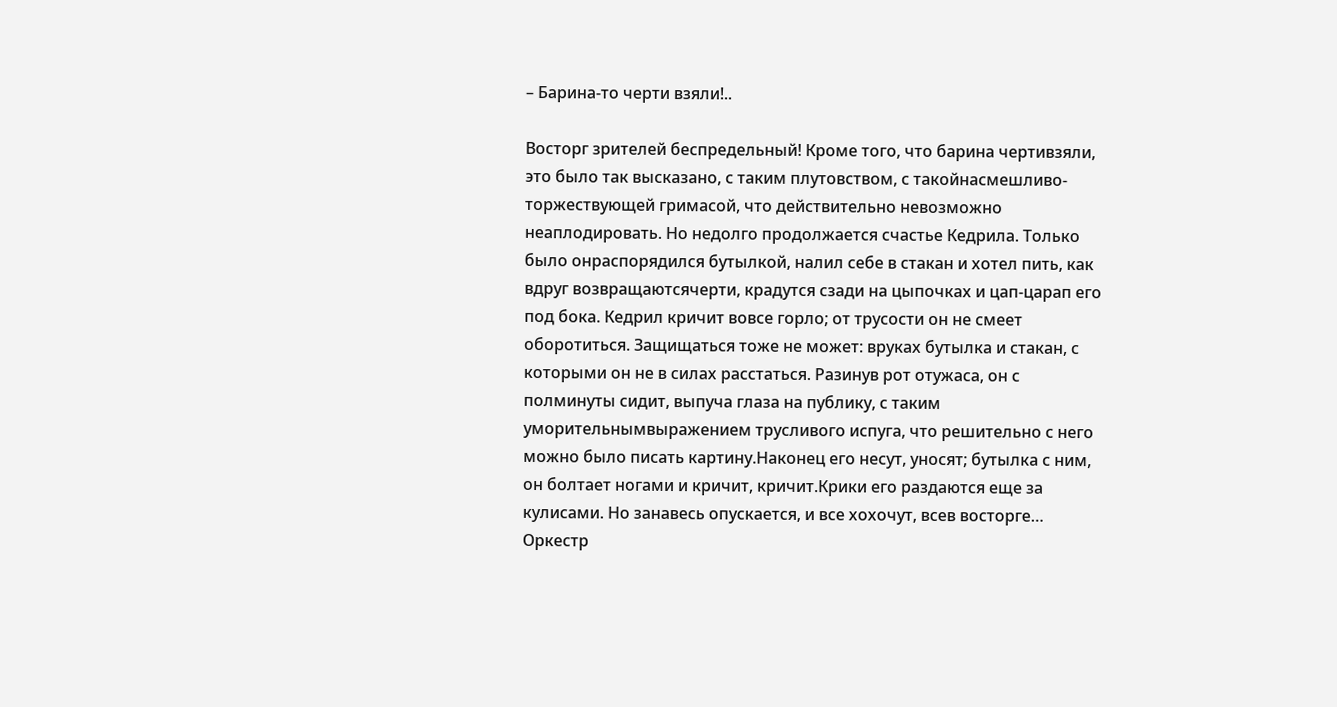– Барина-то черти взяли!..

Восторг зрителей беспредельный! Кроме того, что барина чертивзяли, это было так высказано, с таким плутовством, с такойнасмешливо-торжествующей гримасой, что действительно невозможно неаплодировать. Но недолго продолжается счастье Кедрила. Только было онраспорядился бутылкой, налил себе в стакан и хотел пить, как вдруг возвращаютсячерти, крадутся сзади на цыпочках и цап-царап его под бока. Кедрил кричит вовсе горло; от трусости он не смеет оборотиться. Защищаться тоже не может: вруках бутылка и стакан, с которыми он не в силах расстаться. Разинув рот отужаса, он с полминуты сидит, выпуча глаза на публику, с таким уморительнымвыражением трусливого испуга, что решительно с него можно было писать картину.Наконец его несут, уносят; бутылка с ним, он болтает ногами и кричит, кричит.Крики его раздаются еще за кулисами. Но занавесь опускается, и все хохочут, всев восторге… Оркестр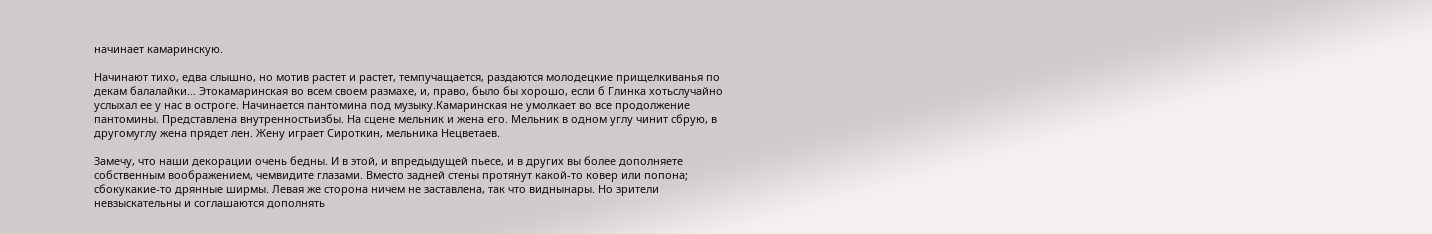начинает камаринскую.

Начинают тихо, едва слышно, но мотив растет и растет, темпучащается, раздаются молодецкие прищелкиванья по декам балалайки… Этокамаринская во всем своем размахе, и, право, было бы хорошо, если б Глинка хотьслучайно услыхал ее у нас в остроге. Начинается пантомина под музыку.Камаринская не умолкает во все продолжение пантомины. Представлена внутренностьизбы. На сцене мельник и жена его. Мельник в одном углу чинит сбрую, в другомуглу жена прядет лен. Жену играет Сироткин, мельника Нецветаев.

Замечу, что наши декорации очень бедны. И в этой, и впредыдущей пьесе, и в других вы более дополняете собственным воображением, чемвидите глазами. Вместо задней стены протянут какой-то ковер или попона; сбокукакие-то дрянные ширмы. Левая же сторона ничем не заставлена, так что виднынары. Но зрители невзыскательны и соглашаются дополнять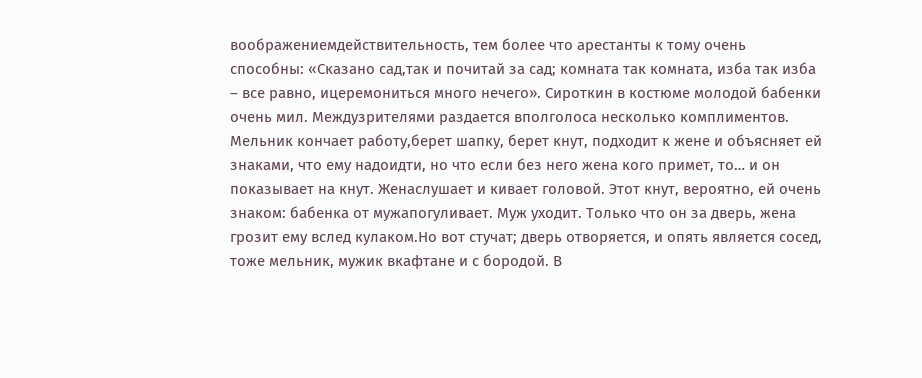воображениемдействительность, тем более что арестанты к тому очень способны: «Сказано сад,так и почитай за сад; комната так комната, изба так изба – все равно, ицеремониться много нечего». Сироткин в костюме молодой бабенки очень мил. Междузрителями раздается вполголоса несколько комплиментов. Мельник кончает работу,берет шапку, берет кнут, подходит к жене и объясняет ей знаками, что ему надоидти, но что если без него жена кого примет, то… и он показывает на кнут. Женаслушает и кивает головой. Этот кнут, вероятно, ей очень знаком: бабенка от мужапогуливает. Муж уходит. Только что он за дверь, жена грозит ему вслед кулаком.Но вот стучат; дверь отворяется, и опять является сосед, тоже мельник, мужик вкафтане и с бородой. В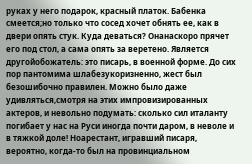руках у него подарок, красный платок. Бабенка смеется;но только что сосед хочет обнять ее, как в двери опять стук. Куда деваться? Онанаскоро прячет его под стол, а сама опять за веретено. Является другойобожатель: это писарь, в военной форме. До сих пор пантомима шлабезукоризненно, жест был безошибочно правилен. Можно было даже удивляться,смотря на этих импровизированных актеров, и невольно подумать: сколько сил италанту погибает у нас на Руси иногда почти даром, в неволе и в тяжкой доле! Ноарестант, игравший писаря, вероятно, когда-то был на провинциальном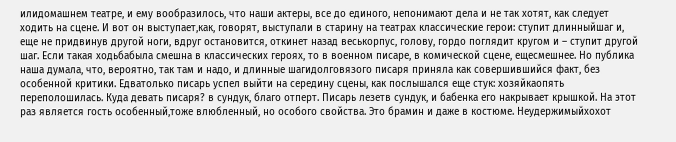илидомашнем театре, и ему вообразилось, что наши актеры, все до единого, непонимают дела и не так хотят, как следует ходить на сцене. И вот он выступает,как, говорят, выступали в старину на театрах классические герои: ступит длинныйшаг и, еще не придвинув другой ноги, вдруг остановится, откинет назад веськорпус, голову, гордо поглядит кругом и – ступит другой шаг. Если такая ходьбабыла смешна в классических героях, то в военном писаре, в комической сцене, ещесмешнее. Но публика наша думала, что, вероятно, так там и надо, и длинные шагидолговязого писаря приняла как совершившийся факт, без особенной критики. Едватолько писарь успел выйти на середину сцены, как послышался еще стук: хозяйкаопять переполошилась. Куда девать писаря? в сундук, благо отперт. Писарь лезетв сундук, и бабенка его накрывает крышкой. На этот раз является гость особенный,тоже влюбленный, но особого свойства. Это брамин и даже в костюме. Неудержимыйхохот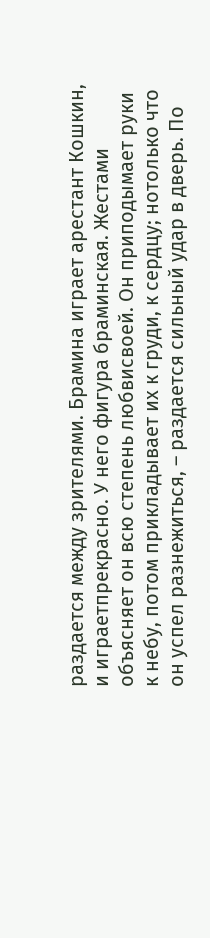раздается между зрителями. Брамина играет арестант Кошкин, и играетпрекрасно. У него фигура браминская. Жестами объясняет он всю степень любвисвоей. Он приподымает руки к небу, потом прикладывает их к груди, к сердцу; нотолько что он успел разнежиться, – раздается сильный удар в дверь. По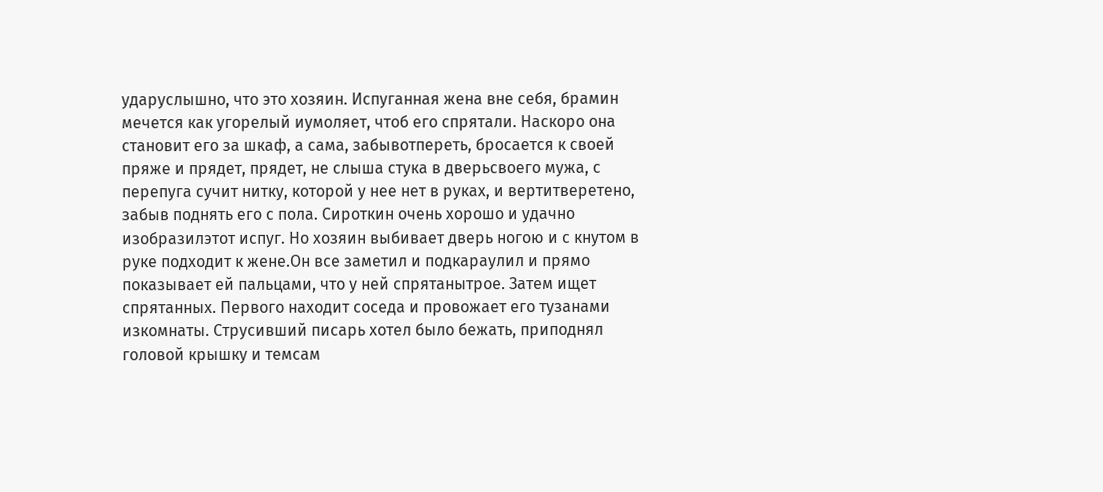ударуслышно, что это хозяин. Испуганная жена вне себя, брамин мечется как угорелый иумоляет, чтоб его спрятали. Наскоро она становит его за шкаф, а сама, забывотпереть, бросается к своей пряже и прядет, прядет, не слыша стука в дверьсвоего мужа, с перепуга сучит нитку, которой у нее нет в руках, и вертитверетено, забыв поднять его с пола. Сироткин очень хорошо и удачно изобразилэтот испуг. Но хозяин выбивает дверь ногою и с кнутом в руке подходит к жене.Он все заметил и подкараулил и прямо показывает ей пальцами, что у ней спрятанытрое. Затем ищет спрятанных. Первого находит соседа и провожает его тузанами изкомнаты. Струсивший писарь хотел было бежать, приподнял головой крышку и темсам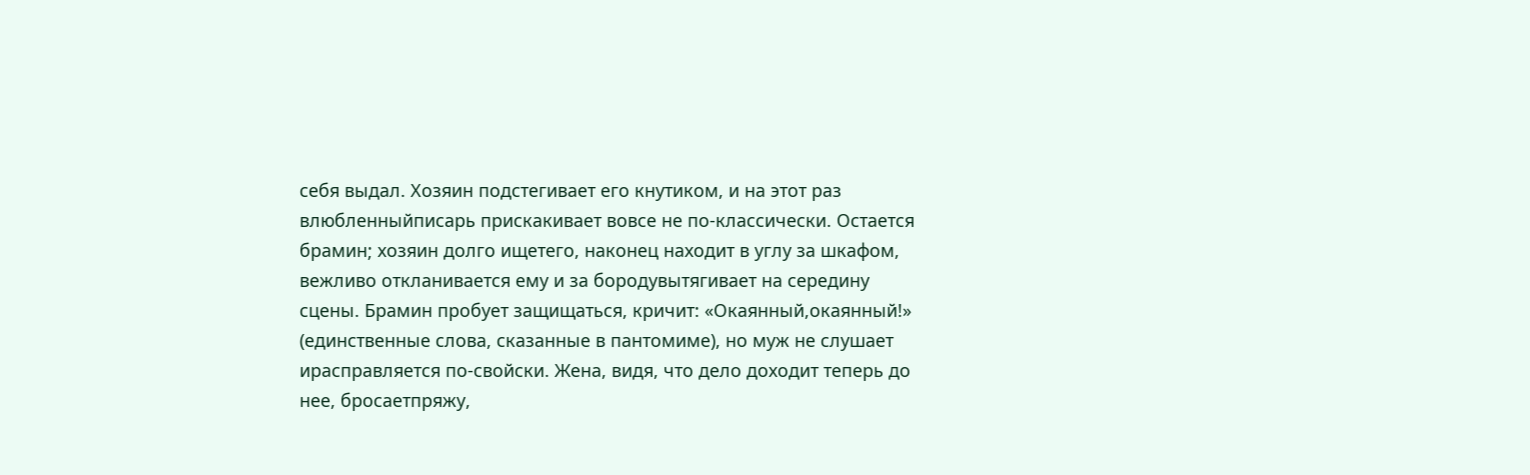себя выдал. Хозяин подстегивает его кнутиком, и на этот раз влюбленныйписарь прискакивает вовсе не по-классически. Остается брамин; хозяин долго ищетего, наконец находит в углу за шкафом, вежливо откланивается ему и за бородувытягивает на середину сцены. Брамин пробует защищаться, кричит: «Окаянный,окаянный!» (единственные слова, сказанные в пантомиме), но муж не слушает ирасправляется по-свойски. Жена, видя, что дело доходит теперь до нее, бросаетпряжу,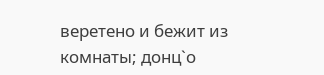веретено и бежит из комнаты; донц`о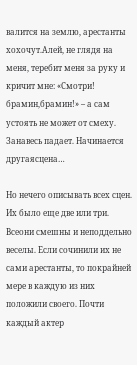валится на землю, арестанты хохочут.Алей, не глядя на меня, теребит меня за руку и кричит мне: «Смотри! брамин,брамин!» – а сам устоять не может от смеху. Занавесь падает. Начинается другаясцена…

Но нечего описывать всех сцен. Их было еще две или три. Всеони смешны и неподдельно веселы. Если сочинили их не сами арестанты, то покрайней мере в каждую из них положили своего. Почти каждый актер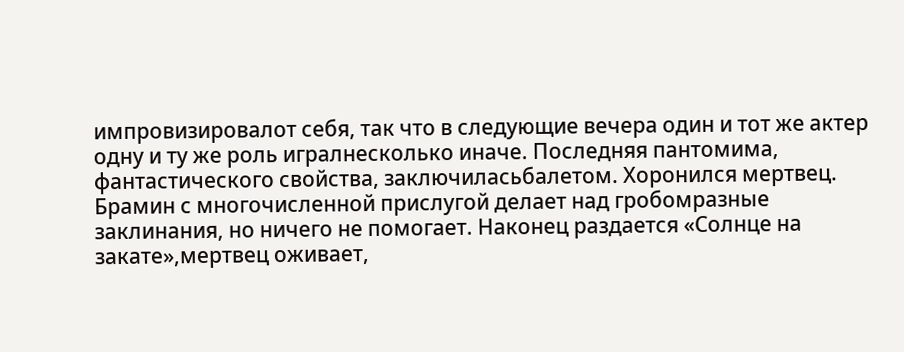импровизировалот себя, так что в следующие вечера один и тот же актер одну и ту же роль игралнесколько иначе. Последняя пантомима, фантастического свойства, заключиласьбалетом. Хоронился мертвец. Брамин с многочисленной прислугой делает над гробомразные заклинания, но ничего не помогает. Наконец раздается «Солнце на закате»,мертвец оживает,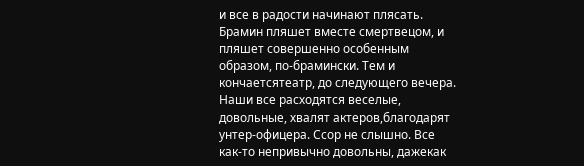и все в радости начинают плясать. Брамин пляшет вместе смертвецом, и пляшет совершенно особенным образом, по-брамински. Тем и кончаетсятеатр, до следующего вечера. Наши все расходятся веселые, довольные, хвалят актеров,благодарят унтер-офицера. Ссор не слышно. Все как-то непривычно довольны, дажекак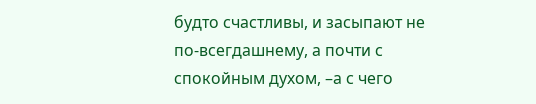будто счастливы, и засыпают не по-всегдашнему, а почти с спокойным духом, –а с чего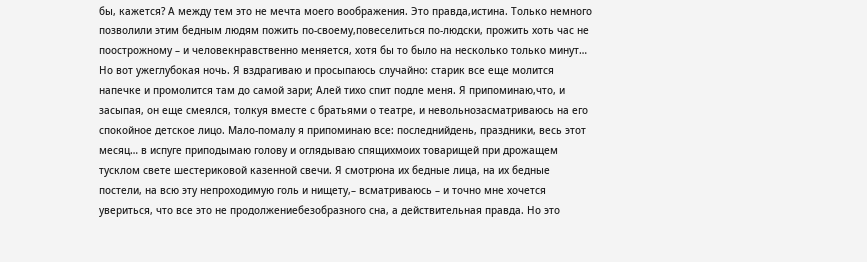бы, кажется? А между тем это не мечта моего воображения. Это правда,истина. Только немного позволили этим бедным людям пожить по-своему,повеселиться по-людски, прожить хоть час не поострожному – и человекнравственно меняется, хотя бы то было на несколько только минут… Но вот ужеглубокая ночь. Я вздрагиваю и просыпаюсь случайно: старик все еще молится напечке и промолится там до самой зари; Алей тихо спит подле меня. Я припоминаю,что, и засыпая, он еще смеялся, толкуя вместе с братьями о театре, и невольнозасматриваюсь на его спокойное детское лицо. Мало-помалу я припоминаю все: последнийдень, праздники, весь этот месяц… в испуге приподымаю голову и оглядываю спящихмоих товарищей при дрожащем тусклом свете шестериковой казенной свечи. Я смотрюна их бедные лица, на их бедные постели, на всю эту непроходимую голь и нищету,– всматриваюсь – и точно мне хочется увериться, что все это не продолжениебезобразного сна, а действительная правда. Но это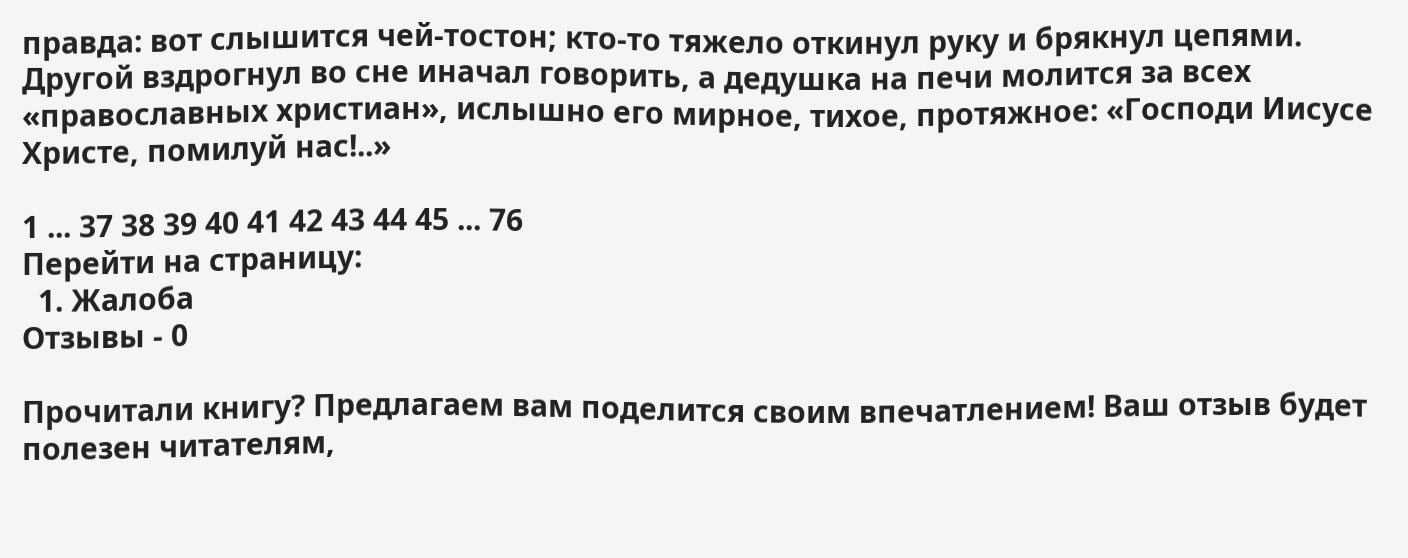правда: вот слышится чей-тостон; кто-то тяжело откинул руку и брякнул цепями. Другой вздрогнул во сне иначал говорить, а дедушка на печи молится за всех «православных христиан», ислышно его мирное, тихое, протяжное: «Господи Иисусе Христе, помилуй нас!..»

1 ... 37 38 39 40 41 42 43 44 45 ... 76
Перейти на страницу:
  1. Жалоба
Отзывы - 0

Прочитали книгу? Предлагаем вам поделится своим впечатлением! Ваш отзыв будет полезен читателям,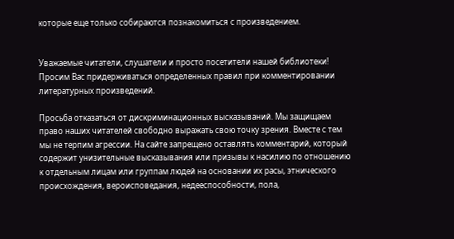которые еще только собираются познакомиться с произведением.


Уважаемые читатели, слушатели и просто посетители нашей библиотеки! Просим Вас придерживаться определенных правил при комментировании литературных произведений.

Просьба отказаться от дискриминационных высказываний. Мы защищаем право наших читателей свободно выражать свою точку зрения. Вместе с тем мы не терпим агрессии. На сайте запрещено оставлять комментарий, который содержит унизительные высказывания или призывы к насилию по отношению к отдельным лицам или группам людей на основании их расы, этнического происхождения, вероисповедания, недееспособности, пола,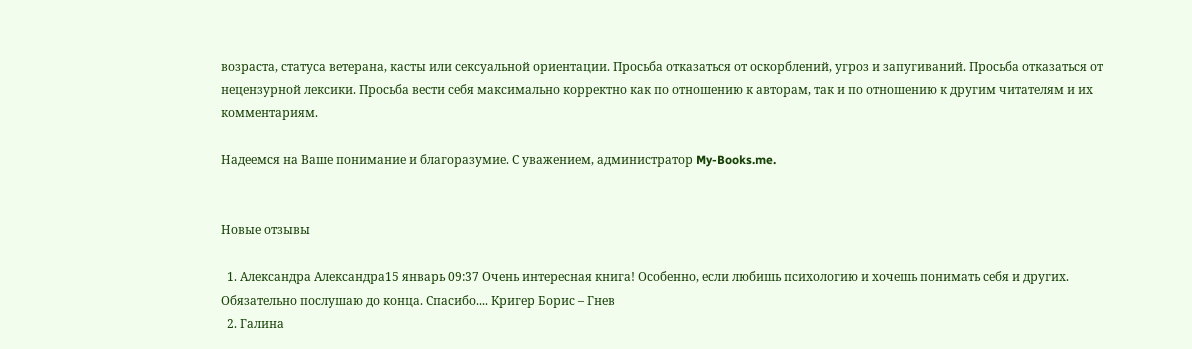возраста, статуса ветерана, касты или сексуальной ориентации. Просьба отказаться от оскорблений, угроз и запугиваний. Просьба отказаться от нецензурной лексики. Просьба вести себя максимально корректно как по отношению к авторам, так и по отношению к другим читателям и их комментариям.

Надеемся на Ваше понимание и благоразумие. С уважением, администратор My-Books.me.


Новые отзывы

  1. Александра Александра15 январь 09:37 Очень интересная книга! Особенно, если любишь психологию и хочешь понимать себя и других. Обязательно послушаю до конца. Спасибо.... Кригер Борис – Гнев
  2. Галина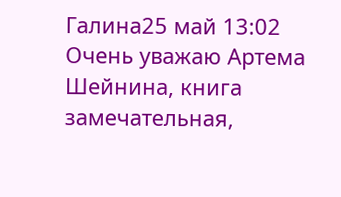Галина25 май 13:02 Очень уважаю Артема Шейнина, книга замечательная,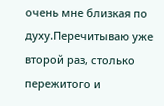очень мне близкая по духу.Перечитываю уже второй раз, столько пережитого и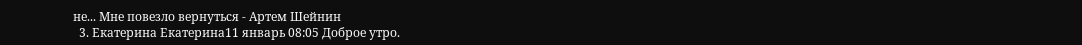не... Мне повезло вернуться - Артем Шейнин
  3. Екатерина Екатерина11 январь 08:05 Доброе утро.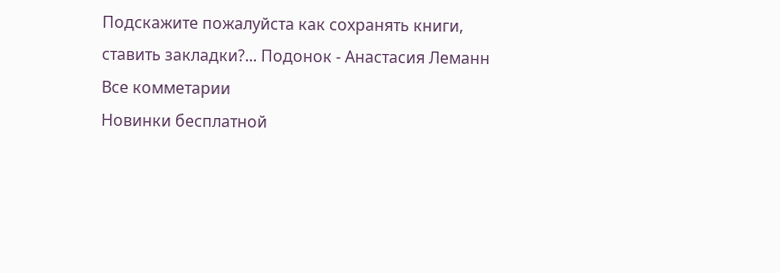Подскажите пожалуйста как сохранять книги, ставить закладки?... Подонок - Анастасия Леманн
Все комметарии
Новинки бесплатной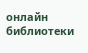онлайн библиотеки